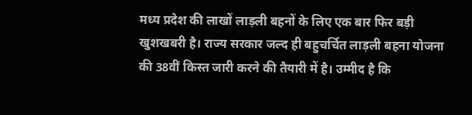मध्य प्रदेश की लाखों लाड़ली बहनों के लिए एक बार फिर बड़ी खुशखबरी है। राज्य सरकार जल्द ही बहुचर्चित लाड़ली बहना योजना की 38वीं किस्त जारी करने की तैयारी में है। उम्मीद है कि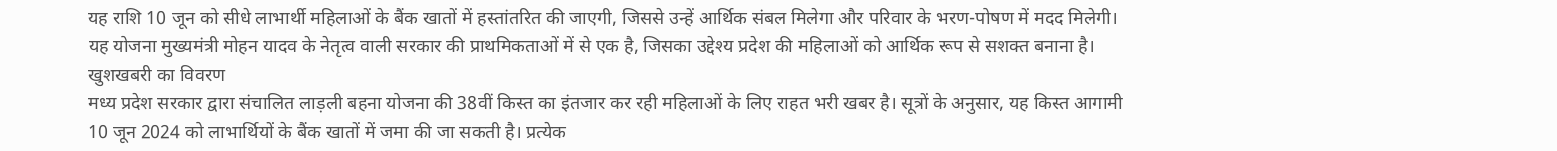यह राशि 10 जून को सीधे लाभार्थी महिलाओं के बैंक खातों में हस्तांतरित की जाएगी, जिससे उन्हें आर्थिक संबल मिलेगा और परिवार के भरण-पोषण में मदद मिलेगी। यह योजना मुख्यमंत्री मोहन यादव के नेतृत्व वाली सरकार की प्राथमिकताओं में से एक है, जिसका उद्देश्य प्रदेश की महिलाओं को आर्थिक रूप से सशक्त बनाना है।
खुशखबरी का विवरण
मध्य प्रदेश सरकार द्वारा संचालित लाड़ली बहना योजना की 38वीं किस्त का इंतजार कर रही महिलाओं के लिए राहत भरी खबर है। सूत्रों के अनुसार, यह किस्त आगामी 10 जून 2024 को लाभार्थियों के बैंक खातों में जमा की जा सकती है। प्रत्येक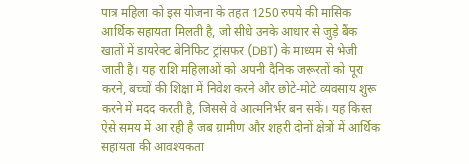पात्र महिला को इस योजना के तहत 1250 रुपये की मासिक आर्थिक सहायता मिलती है, जो सीधे उनके आधार से जुड़े बैंक खातों में डायरेक्ट बेनिफिट ट्रांसफर (DBT) के माध्यम से भेजी जाती है। यह राशि महिलाओं को अपनी दैनिक जरूरतों को पूरा करने, बच्चों की शिक्षा में निवेश करने और छोटे-मोटे व्यवसाय शुरू करने में मदद करती है, जिससे वे आत्मनिर्भर बन सकें। यह किस्त ऐसे समय में आ रही है जब ग्रामीण और शहरी दोनों क्षेत्रों में आर्थिक सहायता की आवश्यकता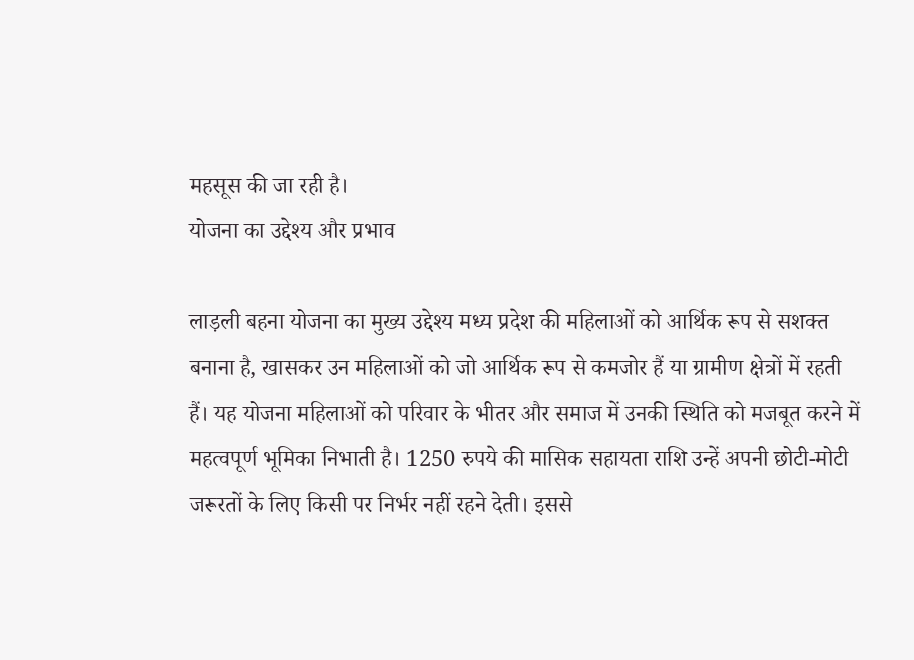महसूस की जा रही है।
योजना का उद्देश्य और प्रभाव

लाड़ली बहना योजना का मुख्य उद्देश्य मध्य प्रदेश की महिलाओं को आर्थिक रूप से सशक्त बनाना है, खासकर उन महिलाओं को जो आर्थिक रूप से कमजोर हैं या ग्रामीण क्षेत्रों में रहती हैं। यह योजना महिलाओं को परिवार के भीतर और समाज में उनकी स्थिति को मजबूत करने में महत्वपूर्ण भूमिका निभाती है। 1250 रुपये की मासिक सहायता राशि उन्हें अपनी छोटी-मोटी जरूरतों के लिए किसी पर निर्भर नहीं रहने देती। इससे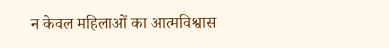न केवल महिलाओं का आत्मविश्वास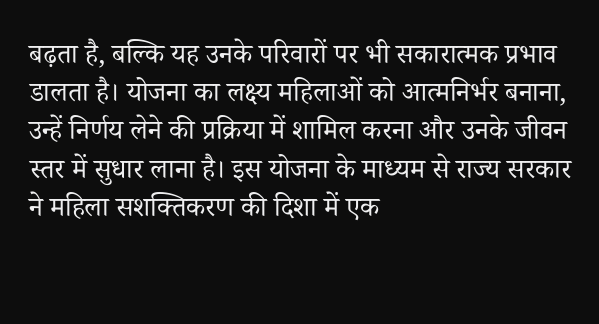बढ़ता है, बल्कि यह उनके परिवारों पर भी सकारात्मक प्रभाव डालता है। योजना का लक्ष्य महिलाओं को आत्मनिर्भर बनाना, उन्हें निर्णय लेने की प्रक्रिया में शामिल करना और उनके जीवन स्तर में सुधार लाना है। इस योजना के माध्यम से राज्य सरकार ने महिला सशक्तिकरण की दिशा में एक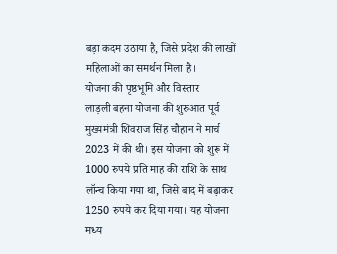बड़ा कदम उठाया है, जिसे प्रदेश की लाखों महिलाओं का समर्थन मिला है।
योजना की पृष्ठभूमि और विस्तार
लाड़ली बहना योजना की शुरुआत पूर्व मुख्यमंत्री शिवराज सिंह चौहान ने मार्च 2023 में की थी। इस योजना को शुरू में 1000 रुपये प्रति माह की राशि के साथ लॉन्च किया गया था, जिसे बाद में बढ़ाकर 1250 रुपये कर दिया गया। यह योजना मध्य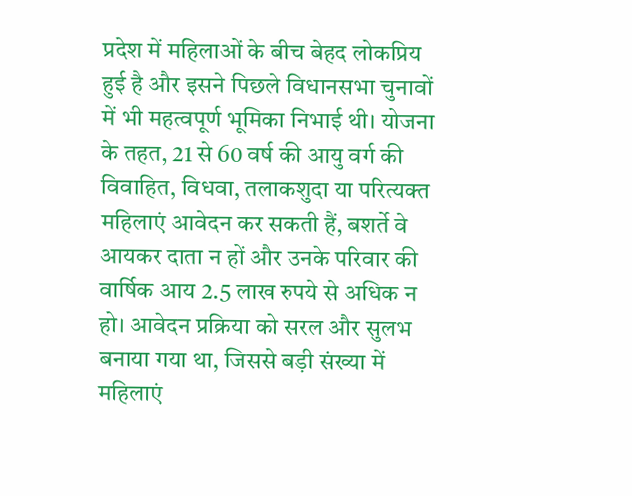प्रदेश में महिलाओं के बीच बेहद लोकप्रिय हुई है और इसने पिछले विधानसभा चुनावों में भी महत्वपूर्ण भूमिका निभाई थी। योजना के तहत, 21 से 60 वर्ष की आयु वर्ग की विवाहित, विधवा, तलाकशुदा या परित्यक्त महिलाएं आवेदन कर सकती हैं, बशर्ते वे आयकर दाता न हों और उनके परिवार की वार्षिक आय 2.5 लाख रुपये से अधिक न हो। आवेदन प्रक्रिया को सरल और सुलभ बनाया गया था, जिससे बड़ी संख्या में महिलाएं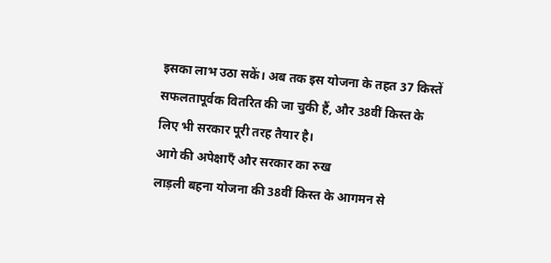इसका लाभ उठा सकें। अब तक इस योजना के तहत 37 किस्तें सफलतापूर्वक वितरित की जा चुकी हैं, और 38वीं किस्त के लिए भी सरकार पूरी तरह तैयार है।
आगे की अपेक्षाएँ और सरकार का रुख
लाड़ली बहना योजना की 38वीं किस्त के आगमन से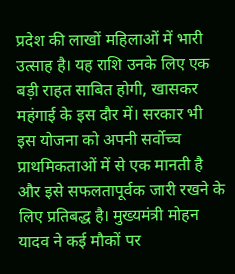प्रदेश की लाखों महिलाओं में भारी उत्साह है। यह राशि उनके लिए एक बड़ी राहत साबित होगी, खासकर महंगाई के इस दौर में। सरकार भी इस योजना को अपनी सर्वोच्च प्राथमिकताओं में से एक मानती है और इसे सफलतापूर्वक जारी रखने के लिए प्रतिबद्ध है। मुख्यमंत्री मोहन यादव ने कई मौकों पर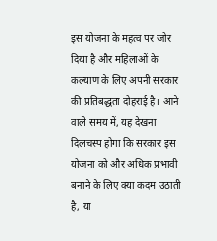इस योजना के महत्व पर जोर दिया है और महिलाओं के कल्याण के लिए अपनी सरकार की प्रतिबद्धता दोहराई है। आने वाले समय में, यह देखना दिलचस्प होगा कि सरकार इस योजना को और अधिक प्रभावी बनाने के लिए क्या कदम उठाती है, या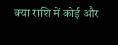क्या राशि में कोई और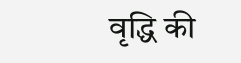वृद्धि की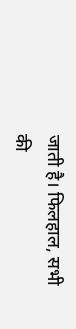जाती है। फिलहाल, सभी की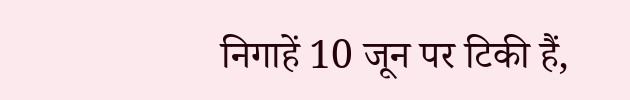निगाहें 10 जून पर टिकी हैं,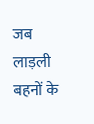जब लाड़ली बहनों के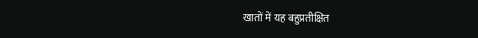खातों में यह बहुप्रतीक्षित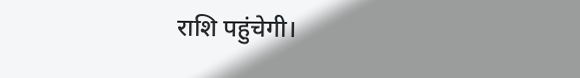राशि पहुंचेगी।